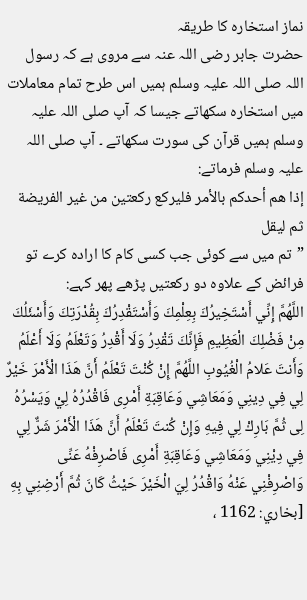نماز استخارہ کا طریقہ
حضرت جابر رضی اللہ عنہ سے مروی ہے کہ رسول اللہ صلی اللہ علیہ وسلم ہمیں اس طرح تمام معاملات میں استخارہ سکھاتے جیسا کہ آپ صلی اللہ علیہ وسلم ہمیں قرآن کی سورت سکھاتے ۔ آپ صلی اللہ علیہ وسلم فرماتے:
إذا هم أحدكم بالأمر فليركع ركعتين من غير الفريضة ثم ليقل
”تم میں سے کوئی جب کسی کام کا ارادہ کرے تو فرائض کے علاوہ دو رکعتیں پڑھے پھر کہے:
اللَّهُمَّ إِنِّي أَسْتَخِيرُكَ بِعِلْمِكَ وَأَسْتَقْدِرُكَ بِقُدْرَتِكَ وَأَسْئَلُكَ مِنْ فَضْلِكَ الْعَظِيمِ فَإِنَّكَ تَقْدِرُ وَلَا أَقْدِرُ وَتَعْلَمُ وَلَا أَعْلَمُ وَأَنتَ عَلامُ الْغُيُوبِ اللَّهُمَّ إِنْ كُنْتَ تَعْلَمُ أَنَّ هَذَا الْأَمْرَ خَيْرٌ لِي فِي دِينِي وَمَعَاشِي وَعَاقِبَةِ أَمْرِى فَاقْدُرُهُ لِيْ وَيَسْرُهُ لِى ثُمَّ بَارِكْ لِي فِيهِ وَإِنْ كُنتَ تَعْلَمُ أَنَّ هَذَا الْأَمْرَ شَرٌّ لِي فِي دِيْنِي وَمَعَاشِي وَعَاقِبَةِ أَمْرِى فَاصْرِفْهُ عَنِّى وَاصْرِفْنِي عَنْهُ وَاقْدُرُ لِيَ الْخَيْرَ حَيْثُ كَانَ ثُمَّ أَرْضِنِي بِهِ
[بخاري: 1162 ،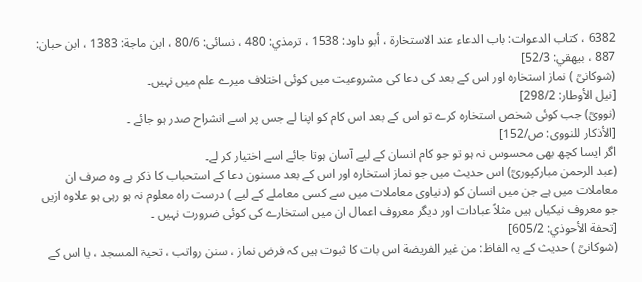6382 ، كتاب الدعوات: باب الدعاء عند الاستخارة ، أبو داود: 1538 ، ترمذي: 480 ، نسائى: 80/6 ، ابن ماجة: 1383 ، ابن حبان: 887 ، بيهقي: 52/3]
(شوکانیؒ ) نماز استخارہ اور اس کے بعد کی دعا کی مشروعیت میں کوئی اختلاف میرے علم میں نہیں۔
[نيل الأوطار: 298/2]
(نوویؒ) جب کوئی شخص استخارہ کرے تو اس کے بعد اس کام کو اپنا لے جس پر اسے انشراح صدر ہو جائے ۔
[الأذكار للنووى: ص/152]
اگر ایسا کچھ بھی محسوس نہ ہو تو جو کام انسان کے لیے آسان ہوتا جائے اسے اختیار کر لے۔
(عبد الرحمن مبارکپوریؒ) اس حدیث میں جو نماز استخارہ اور اس کے بعد مسنون دعا کے استحباب کا ذکر ہے وہ صرف ان معاملات میں ہے جن میں انسان کو (دنیاوی معاملات میں سے کسی معاملے کے لیے ) درست راہ معلوم نہ ہو رہی ہو علاوہ ازیں جو معروف نیکیاں ہیں مثلاً عبادات اور دیگر معروف اعمال ان میں استخارے کی کوئی ضرورت نہیں ۔
[تحفة الأحوذي: 605/2]
(شوکانیؒ ) حدیث کے یہ الفاظ: من غير الفريضة اس بات کا ثبوت ہیں کہ فرض نماز ، سنن رواتب ، تحیۃ المسجد ، یا اس کے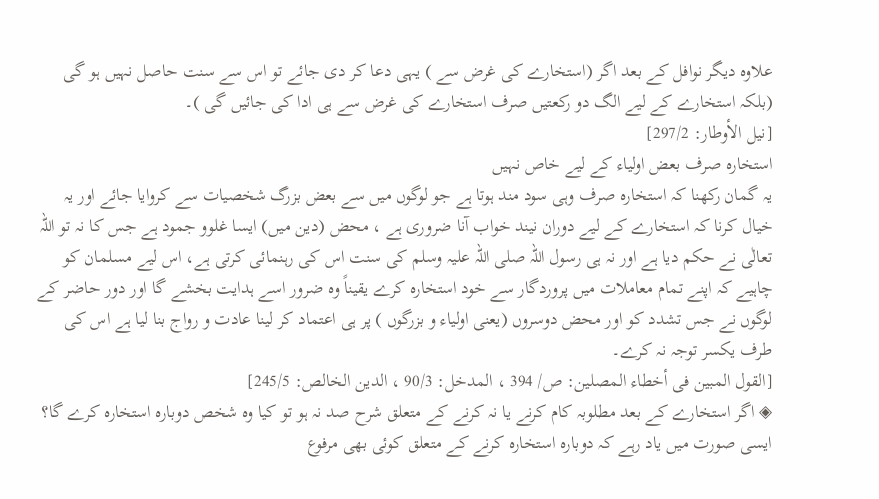علاوہ دیگر نوافل کے بعد اگر (استخارے کی غرض سے ) یہی دعا کر دی جائے تو اس سے سنت حاصل نہیں ہو گی (بلکہ استخارے کے لیے الگ دو رکعتیں صرف استخارے کی غرض سے ہی ادا کی جائیں گی )۔
[نيل الأوطار: 297/2]
استخاره صرف بعض اولیاء کے لیے خاص نہیں
یہ گمان رکھنا کہ استخاره صرف وہی سود مند ہوتا ہے جو لوگوں میں سے بعض بزرگ شخصیات سے کروایا جائے اور یہ خیال کرنا کہ استخارے کے لیے دوران نیند خواب آنا ضروری ہے ، محض (دین میں) ایسا غلوو جمود ہے جس کا نہ تو اللہ تعالٰی نے حکم دیا ہے اور نہ ہی رسول اللہ صلی اللہ علیہ وسلم کی سنت اس کی رہنمائی کرتی ہے، اس لیے مسلمان کو چاہیے کہ اپنے تمام معاملات میں پروردگار سے خود استخارہ کرے یقیناً وہ ضرور اسے ہدایت بخشے گا اور دور حاضر کے لوگوں نے جس تشدد کو اور محض دوسروں (یعنی اولیاء و بزرگوں ) پر ہی اعتماد کر لینا عادت و رواج بنا لیا ہے اس کی طرف یکسر توجہ نہ کرے۔
[القول المبين فى أخطاء المصلين: ص/ 394 ، المدخل: 90/3 ، الدين الخالص: 245/5]
◈ اگر استخارے کے بعد مطلوبہ کام کرنے یا نہ کرنے کے متعلق شرح صد نہ ہو تو کیا وہ شخص دوبارہ استخارہ کرے گا؟ ایسی صورت میں یاد رہے کہ دوبارہ استخارہ کرنے کے متعلق کوئی بھی مرفوع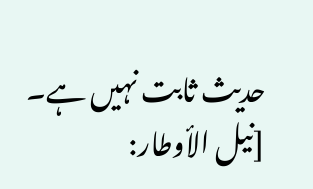حدیث ثابت نہیں ہے۔
[نيل الأوطار: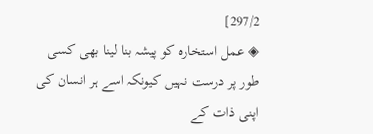297/2]
◈ عمل استخارہ کو پیشہ بنا لینا بھی کسی طور پر درست نہیں کیونکہ اسے ہر انسان کی اپنی ذات کے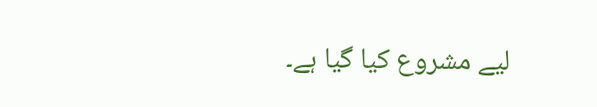لیے مشروع کیا گیا ہے۔